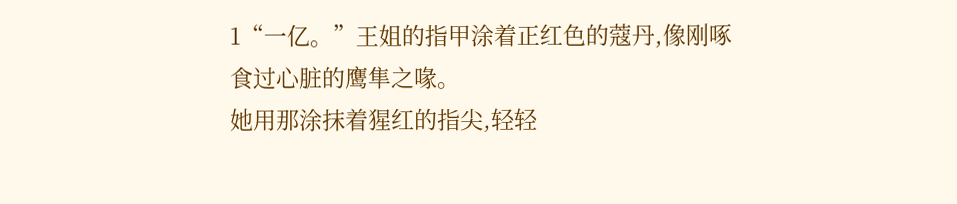1“一亿。”王姐的指甲涂着正红色的蔻丹,像刚啄食过心脏的鹰隼之喙。
她用那涂抹着猩红的指尖,轻轻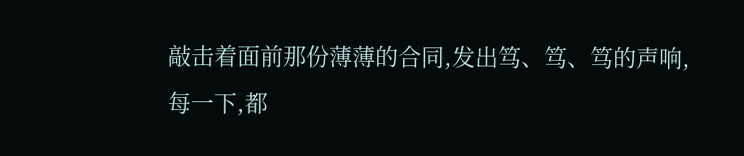敲击着面前那份薄薄的合同,发出笃、笃、笃的声响,
每一下,都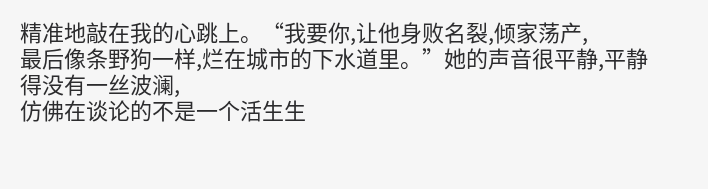精准地敲在我的心跳上。“我要你,让他身败名裂,倾家荡产,
最后像条野狗一样,烂在城市的下水道里。”她的声音很平静,平静得没有一丝波澜,
仿佛在谈论的不是一个活生生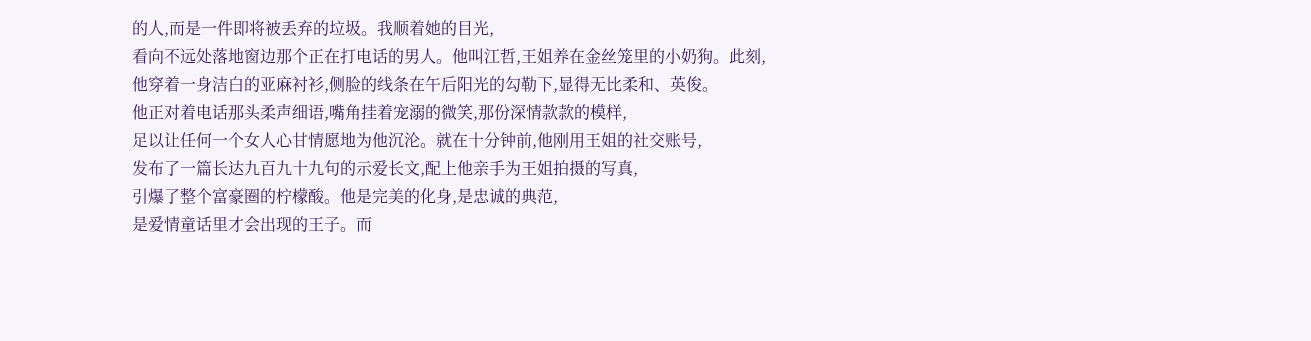的人,而是一件即将被丢弃的垃圾。我顺着她的目光,
看向不远处落地窗边那个正在打电话的男人。他叫江哲,王姐养在金丝笼里的小奶狗。此刻,
他穿着一身洁白的亚麻衬衫,侧脸的线条在午后阳光的勾勒下,显得无比柔和、英俊。
他正对着电话那头柔声细语,嘴角挂着宠溺的微笑,那份深情款款的模样,
足以让任何一个女人心甘情愿地为他沉沦。就在十分钟前,他刚用王姐的社交账号,
发布了一篇长达九百九十九句的示爱长文,配上他亲手为王姐拍摄的写真,
引爆了整个富豪圈的柠檬酸。他是完美的化身,是忠诚的典范,
是爱情童话里才会出现的王子。而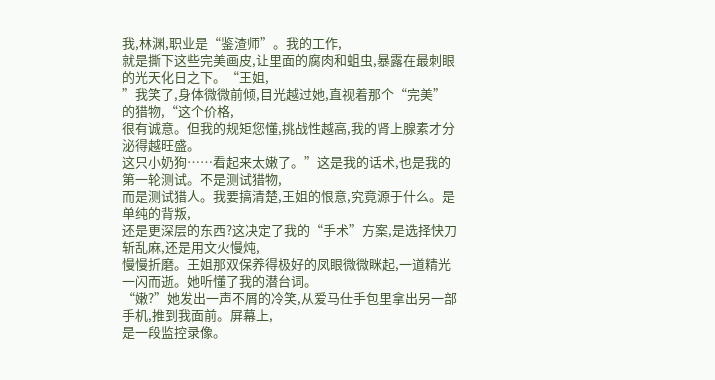我,林渊,职业是“鉴渣师”。我的工作,
就是撕下这些完美画皮,让里面的腐肉和蛆虫,暴露在最刺眼的光天化日之下。“王姐,
”我笑了,身体微微前倾,目光越过她,直视着那个“完美”的猎物,“这个价格,
很有诚意。但我的规矩您懂,挑战性越高,我的肾上腺素才分泌得越旺盛。
这只小奶狗……看起来太嫩了。”这是我的话术,也是我的第一轮测试。不是测试猎物,
而是测试猎人。我要搞清楚,王姐的恨意,究竟源于什么。是单纯的背叛,
还是更深层的东西?这决定了我的“手术”方案,是选择快刀斩乱麻,还是用文火慢炖,
慢慢折磨。王姐那双保养得极好的凤眼微微眯起,一道精光一闪而逝。她听懂了我的潜台词。
“嫩?”她发出一声不屑的冷笑,从爱马仕手包里拿出另一部手机,推到我面前。屏幕上,
是一段监控录像。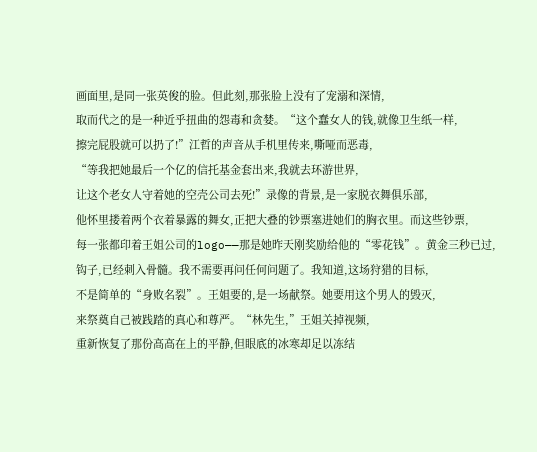画面里,是同一张英俊的脸。但此刻,那张脸上没有了宠溺和深情,
取而代之的是一种近乎扭曲的怨毒和贪婪。“这个蠢女人的钱,就像卫生纸一样,
擦完屁股就可以扔了!”江哲的声音从手机里传来,嘶哑而恶毒,
“等我把她最后一个亿的信托基金套出来,我就去环游世界,
让这个老女人守着她的空壳公司去死!”录像的背景,是一家脱衣舞俱乐部,
他怀里搂着两个衣着暴露的舞女,正把大叠的钞票塞进她们的胸衣里。而这些钞票,
每一张都印着王姐公司的logo——那是她昨天刚奖励给他的“零花钱”。黄金三秒已过,
钩子,已经刺入骨髓。我不需要再问任何问题了。我知道,这场狩猎的目标,
不是简单的“身败名裂”。王姐要的,是一场献祭。她要用这个男人的毁灭,
来祭奠自己被践踏的真心和尊严。“林先生,”王姐关掉视频,
重新恢复了那份高高在上的平静,但眼底的冰寒却足以冻结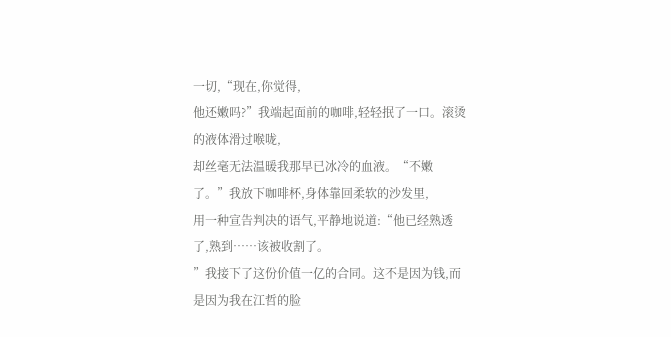一切,“现在,你觉得,
他还嫩吗?”我端起面前的咖啡,轻轻抿了一口。滚烫的液体滑过喉咙,
却丝毫无法温暖我那早已冰冷的血液。“不嫩了。”我放下咖啡杯,身体靠回柔软的沙发里,
用一种宣告判决的语气,平静地说道:“他已经熟透了,熟到……该被收割了。
”我接下了这份价值一亿的合同。这不是因为钱,而是因为我在江哲的脸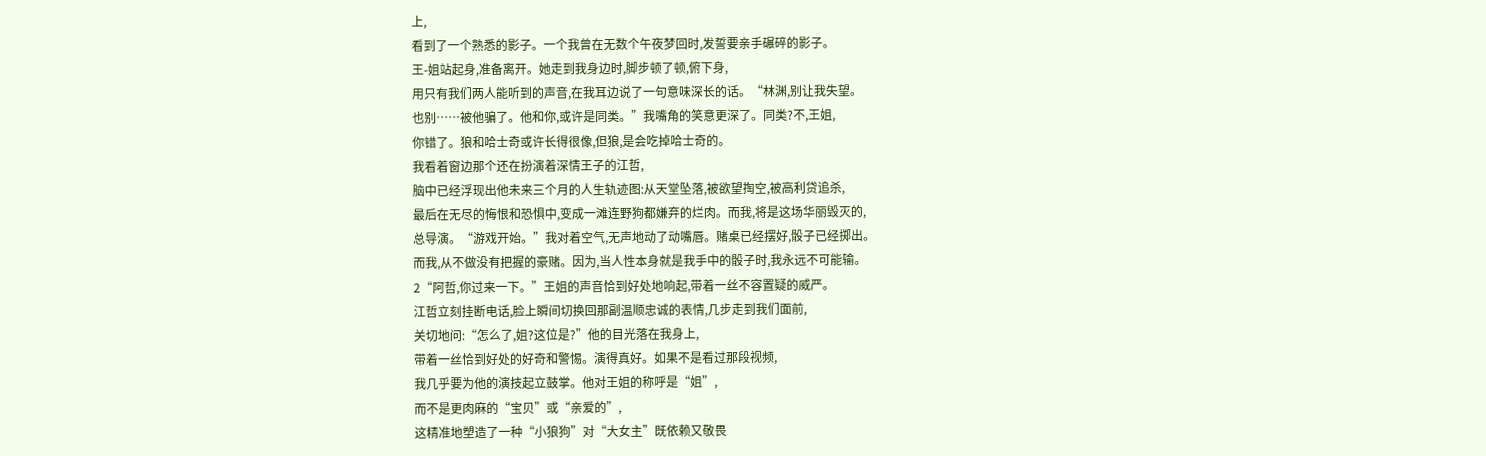上,
看到了一个熟悉的影子。一个我曾在无数个午夜梦回时,发誓要亲手碾碎的影子。
王-姐站起身,准备离开。她走到我身边时,脚步顿了顿,俯下身,
用只有我们两人能听到的声音,在我耳边说了一句意味深长的话。“林渊,别让我失望。
也别……被他骗了。他和你,或许是同类。”我嘴角的笑意更深了。同类?不,王姐,
你错了。狼和哈士奇或许长得很像,但狼,是会吃掉哈士奇的。
我看着窗边那个还在扮演着深情王子的江哲,
脑中已经浮现出他未来三个月的人生轨迹图:从天堂坠落,被欲望掏空,被高利贷追杀,
最后在无尽的悔恨和恐惧中,变成一滩连野狗都嫌弃的烂肉。而我,将是这场华丽毁灭的,
总导演。“游戏开始。”我对着空气,无声地动了动嘴唇。赌桌已经摆好,骰子已经掷出。
而我,从不做没有把握的豪赌。因为,当人性本身就是我手中的骰子时,我永远不可能输。
2“阿哲,你过来一下。”王姐的声音恰到好处地响起,带着一丝不容置疑的威严。
江哲立刻挂断电话,脸上瞬间切换回那副温顺忠诚的表情,几步走到我们面前,
关切地问:“怎么了,姐?这位是?”他的目光落在我身上,
带着一丝恰到好处的好奇和警惕。演得真好。如果不是看过那段视频,
我几乎要为他的演技起立鼓掌。他对王姐的称呼是“姐”,
而不是更肉麻的“宝贝”或“亲爱的”,
这精准地塑造了一种“小狼狗”对“大女主”既依赖又敬畏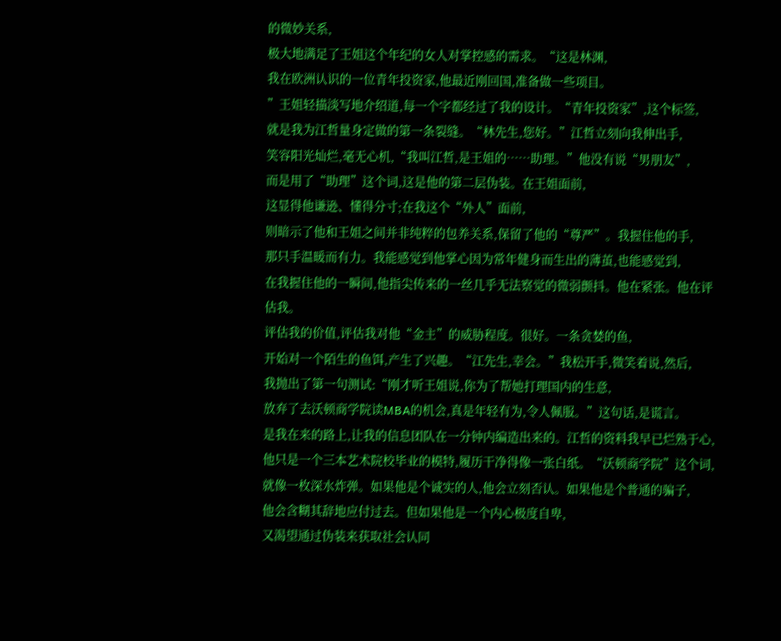的微妙关系,
极大地满足了王姐这个年纪的女人对掌控感的需求。“这是林渊,
我在欧洲认识的一位青年投资家,他最近刚回国,准备做一些项目。
”王姐轻描淡写地介绍道,每一个字都经过了我的设计。“青年投资家”,这个标签,
就是我为江哲量身定做的第一条裂缝。“林先生,您好。”江哲立刻向我伸出手,
笑容阳光灿烂,毫无心机,“我叫江哲,是王姐的……助理。”他没有说“男朋友”,
而是用了“助理”这个词,这是他的第二层伪装。在王姐面前,
这显得他谦逊、懂得分寸;在我这个“外人”面前,
则暗示了他和王姐之间并非纯粹的包养关系,保留了他的“尊严”。我握住他的手,
那只手温暖而有力。我能感觉到他掌心因为常年健身而生出的薄茧,也能感觉到,
在我握住他的一瞬间,他指尖传来的一丝几乎无法察觉的微弱颤抖。他在紧张。他在评估我。
评估我的价值,评估我对他“金主”的威胁程度。很好。一条贪婪的鱼,
开始对一个陌生的鱼饵,产生了兴趣。“江先生,幸会。”我松开手,微笑着说,然后,
我抛出了第一句测试:“刚才听王姐说,你为了帮她打理国内的生意,
放弃了去沃顿商学院读MBA的机会,真是年轻有为,令人佩服。”这句话,是谎言。
是我在来的路上,让我的信息团队在一分钟内编造出来的。江哲的资料我早已烂熟于心,
他只是一个三本艺术院校毕业的模特,履历干净得像一张白纸。“沃顿商学院”这个词,
就像一枚深水炸弹。如果他是个诚实的人,他会立刻否认。如果他是个普通的骗子,
他会含糊其辞地应付过去。但如果他是一个内心极度自卑,
又渴望通过伪装来获取社会认同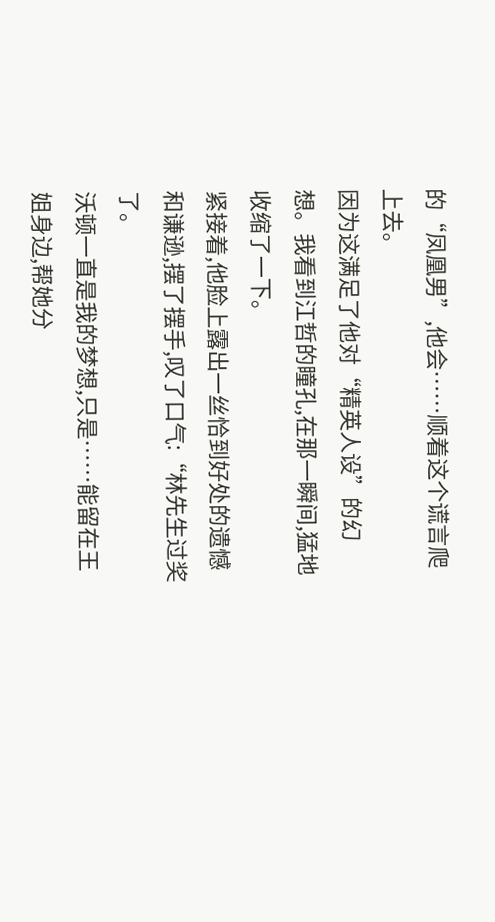的“凤凰男”,他会……顺着这个谎言爬上去。
因为这满足了他对“精英人设”的幻想。我看到江哲的瞳孔,在那一瞬间,猛地收缩了一下。
紧接着,他脸上露出一丝恰到好处的遗憾和谦逊,摆了摆手,叹了口气:“林先生过奖了。
沃顿一直是我的梦想,只是……能留在王姐身边,帮她分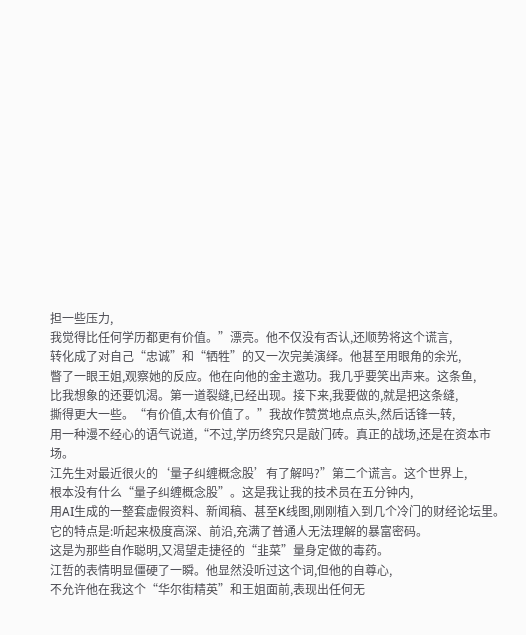担一些压力,
我觉得比任何学历都更有价值。”漂亮。他不仅没有否认,还顺势将这个谎言,
转化成了对自己“忠诚”和“牺牲”的又一次完美演绎。他甚至用眼角的余光,
瞥了一眼王姐,观察她的反应。他在向他的金主邀功。我几乎要笑出声来。这条鱼,
比我想象的还要饥渴。第一道裂缝,已经出现。接下来,我要做的,就是把这条缝,
撕得更大一些。“有价值,太有价值了。”我故作赞赏地点点头,然后话锋一转,
用一种漫不经心的语气说道,“不过,学历终究只是敲门砖。真正的战场,还是在资本市场。
江先生对最近很火的‘量子纠缠概念股’有了解吗?”第二个谎言。这个世界上,
根本没有什么“量子纠缠概念股”。这是我让我的技术员在五分钟内,
用AI生成的一整套虚假资料、新闻稿、甚至K线图,刚刚植入到几个冷门的财经论坛里。
它的特点是:听起来极度高深、前沿,充满了普通人无法理解的暴富密码。
这是为那些自作聪明,又渴望走捷径的“韭菜”量身定做的毒药。
江哲的表情明显僵硬了一瞬。他显然没听过这个词,但他的自尊心,
不允许他在我这个“华尔街精英”和王姐面前,表现出任何无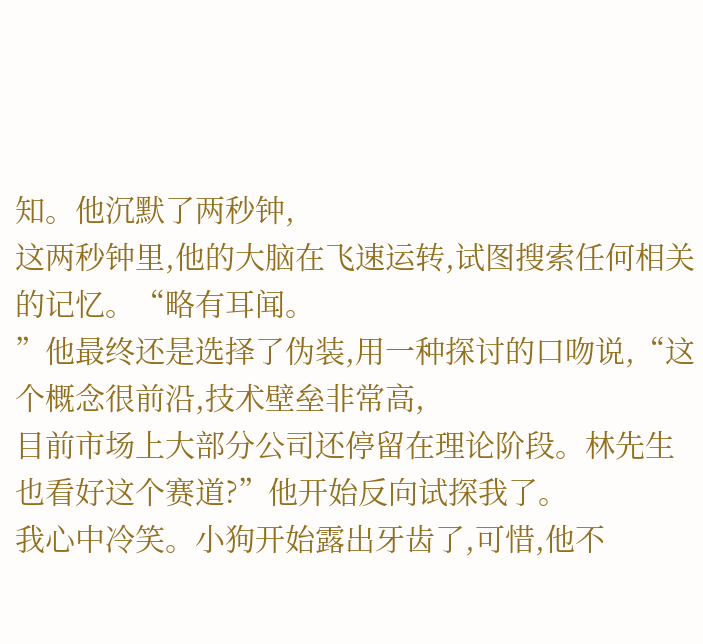知。他沉默了两秒钟,
这两秒钟里,他的大脑在飞速运转,试图搜索任何相关的记忆。“略有耳闻。
”他最终还是选择了伪装,用一种探讨的口吻说,“这个概念很前沿,技术壁垒非常高,
目前市场上大部分公司还停留在理论阶段。林先生也看好这个赛道?”他开始反向试探我了。
我心中冷笑。小狗开始露出牙齿了,可惜,他不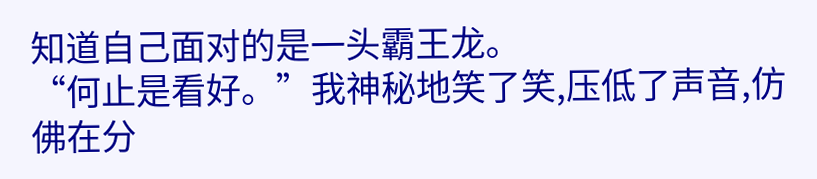知道自己面对的是一头霸王龙。
“何止是看好。”我神秘地笑了笑,压低了声音,仿佛在分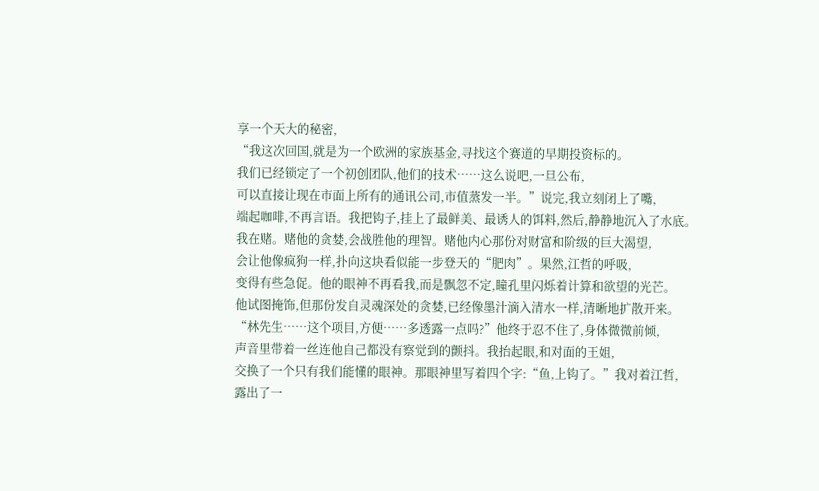享一个天大的秘密,
“我这次回国,就是为一个欧洲的家族基金,寻找这个赛道的早期投资标的。
我们已经锁定了一个初创团队,他们的技术……这么说吧,一旦公布,
可以直接让现在市面上所有的通讯公司,市值蒸发一半。”说完,我立刻闭上了嘴,
端起咖啡,不再言语。我把钩子,挂上了最鲜美、最诱人的饵料,然后,静静地沉入了水底。
我在赌。赌他的贪婪,会战胜他的理智。赌他内心那份对财富和阶级的巨大渴望,
会让他像疯狗一样,扑向这块看似能一步登天的“肥肉”。果然,江哲的呼吸,
变得有些急促。他的眼神不再看我,而是飘忽不定,瞳孔里闪烁着计算和欲望的光芒。
他试图掩饰,但那份发自灵魂深处的贪婪,已经像墨汁滴入清水一样,清晰地扩散开来。
“林先生……这个项目,方便……多透露一点吗?”他终于忍不住了,身体微微前倾,
声音里带着一丝连他自己都没有察觉到的颤抖。我抬起眼,和对面的王姐,
交换了一个只有我们能懂的眼神。那眼神里写着四个字:“鱼,上钩了。”我对着江哲,
露出了一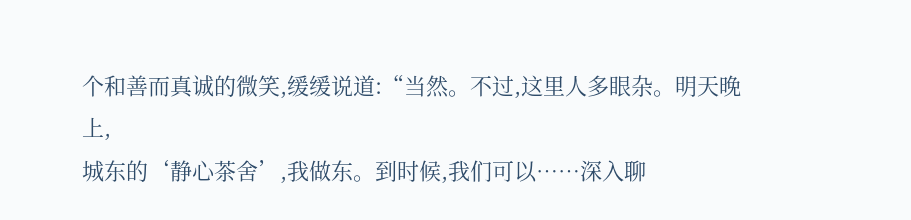个和善而真诚的微笑,缓缓说道:“当然。不过,这里人多眼杂。明天晚上,
城东的‘静心茶舍’,我做东。到时候,我们可以……深入聊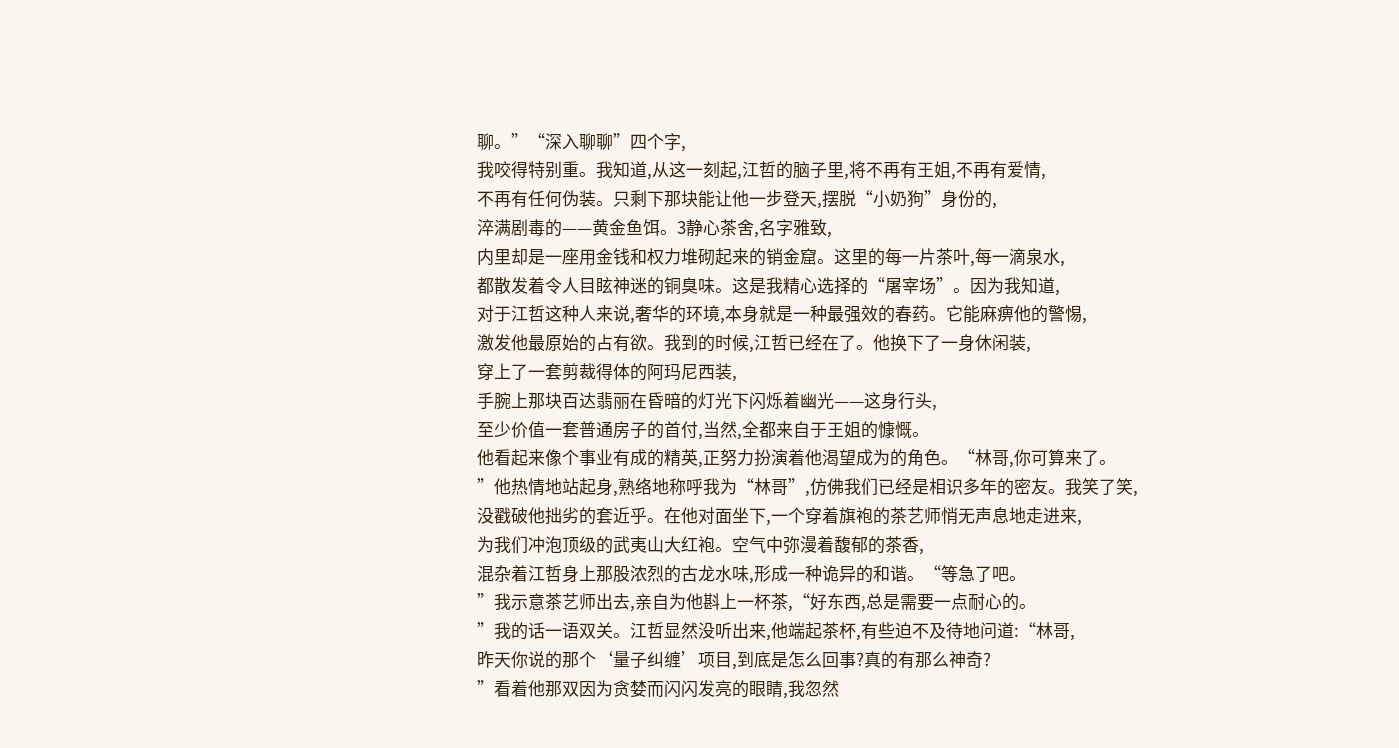聊。”“深入聊聊”四个字,
我咬得特别重。我知道,从这一刻起,江哲的脑子里,将不再有王姐,不再有爱情,
不再有任何伪装。只剩下那块能让他一步登天,摆脱“小奶狗”身份的,
淬满剧毒的——黄金鱼饵。3静心茶舍,名字雅致,
内里却是一座用金钱和权力堆砌起来的销金窟。这里的每一片茶叶,每一滴泉水,
都散发着令人目眩神迷的铜臭味。这是我精心选择的“屠宰场”。因为我知道,
对于江哲这种人来说,奢华的环境,本身就是一种最强效的春药。它能麻痹他的警惕,
激发他最原始的占有欲。我到的时候,江哲已经在了。他换下了一身休闲装,
穿上了一套剪裁得体的阿玛尼西装,
手腕上那块百达翡丽在昏暗的灯光下闪烁着幽光——这身行头,
至少价值一套普通房子的首付,当然,全都来自于王姐的慷慨。
他看起来像个事业有成的精英,正努力扮演着他渴望成为的角色。“林哥,你可算来了。
”他热情地站起身,熟络地称呼我为“林哥”,仿佛我们已经是相识多年的密友。我笑了笑,
没戳破他拙劣的套近乎。在他对面坐下,一个穿着旗袍的茶艺师悄无声息地走进来,
为我们冲泡顶级的武夷山大红袍。空气中弥漫着馥郁的茶香,
混杂着江哲身上那股浓烈的古龙水味,形成一种诡异的和谐。“等急了吧。
”我示意茶艺师出去,亲自为他斟上一杯茶,“好东西,总是需要一点耐心的。
”我的话一语双关。江哲显然没听出来,他端起茶杯,有些迫不及待地问道:“林哥,
昨天你说的那个‘量子纠缠’项目,到底是怎么回事?真的有那么神奇?
”看着他那双因为贪婪而闪闪发亮的眼睛,我忽然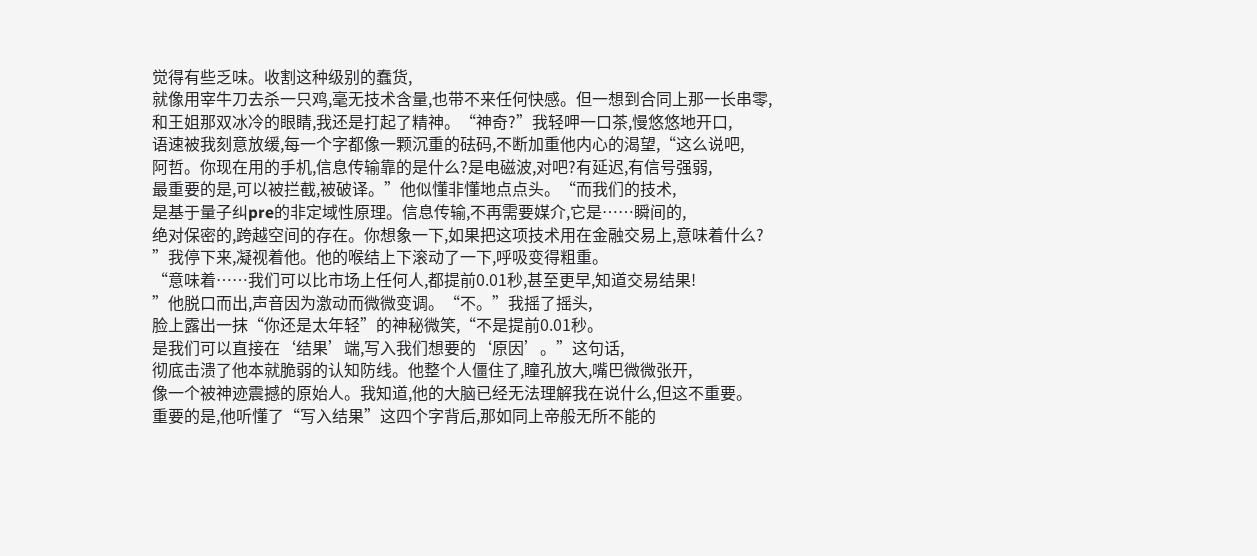觉得有些乏味。收割这种级别的蠢货,
就像用宰牛刀去杀一只鸡,毫无技术含量,也带不来任何快感。但一想到合同上那一长串零,
和王姐那双冰冷的眼睛,我还是打起了精神。“神奇?”我轻呷一口茶,慢悠悠地开口,
语速被我刻意放缓,每一个字都像一颗沉重的砝码,不断加重他内心的渴望,“这么说吧,
阿哲。你现在用的手机,信息传输靠的是什么?是电磁波,对吧?有延迟,有信号强弱,
最重要的是,可以被拦截,被破译。”他似懂非懂地点点头。“而我们的技术,
是基于量子纠pre的非定域性原理。信息传输,不再需要媒介,它是……瞬间的,
绝对保密的,跨越空间的存在。你想象一下,如果把这项技术用在金融交易上,意味着什么?
”我停下来,凝视着他。他的喉结上下滚动了一下,呼吸变得粗重。
“意味着……我们可以比市场上任何人,都提前0.01秒,甚至更早,知道交易结果!
”他脱口而出,声音因为激动而微微变调。“不。”我摇了摇头,
脸上露出一抹“你还是太年轻”的神秘微笑,“不是提前0.01秒。
是我们可以直接在‘结果’端,写入我们想要的‘原因’。”这句话,
彻底击溃了他本就脆弱的认知防线。他整个人僵住了,瞳孔放大,嘴巴微微张开,
像一个被神迹震撼的原始人。我知道,他的大脑已经无法理解我在说什么,但这不重要。
重要的是,他听懂了“写入结果”这四个字背后,那如同上帝般无所不能的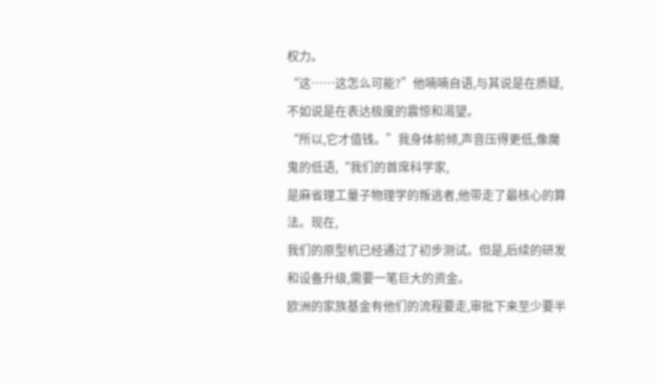权力。
“这……这怎么可能?”他喃喃自语,与其说是在质疑,不如说是在表达极度的震惊和渴望。
“所以,它才值钱。”我身体前倾,声音压得更低,像魔鬼的低语,“我们的首席科学家,
是麻省理工量子物理学的叛逃者,他带走了最核心的算法。现在,
我们的原型机已经通过了初步测试。但是,后续的研发和设备升级,需要一笔巨大的资金。
欧洲的家族基金有他们的流程要走,审批下来至少要半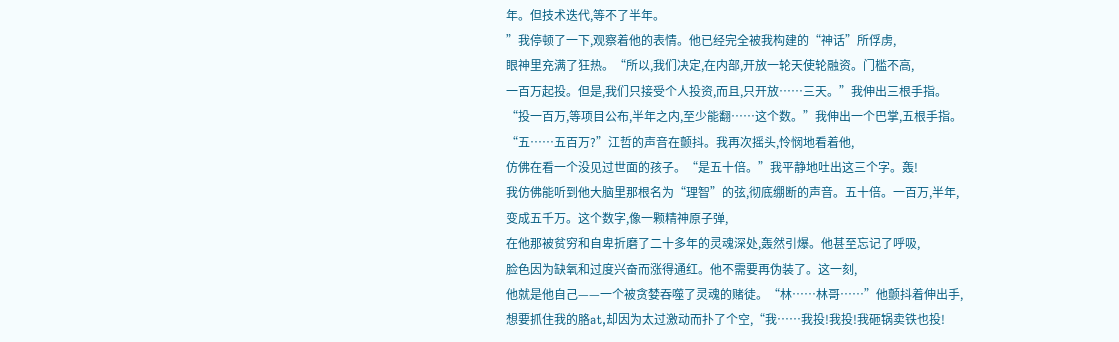年。但技术迭代,等不了半年。
”我停顿了一下,观察着他的表情。他已经完全被我构建的“神话”所俘虏,
眼神里充满了狂热。“所以,我们决定,在内部,开放一轮天使轮融资。门槛不高,
一百万起投。但是,我们只接受个人投资,而且,只开放……三天。”我伸出三根手指。
“投一百万,等项目公布,半年之内,至少能翻……这个数。”我伸出一个巴掌,五根手指。
“五……五百万?”江哲的声音在颤抖。我再次摇头,怜悯地看着他,
仿佛在看一个没见过世面的孩子。“是五十倍。”我平静地吐出这三个字。轰!
我仿佛能听到他大脑里那根名为“理智”的弦,彻底绷断的声音。五十倍。一百万,半年,
变成五千万。这个数字,像一颗精神原子弹,
在他那被贫穷和自卑折磨了二十多年的灵魂深处,轰然引爆。他甚至忘记了呼吸,
脸色因为缺氧和过度兴奋而涨得通红。他不需要再伪装了。这一刻,
他就是他自己——一个被贪婪吞噬了灵魂的赌徒。“林……林哥……”他颤抖着伸出手,
想要抓住我的胳at,却因为太过激动而扑了个空,“我……我投!我投!我砸锅卖铁也投!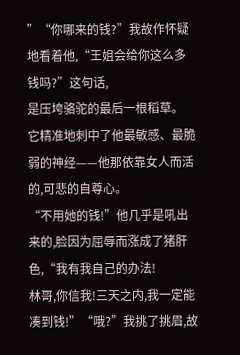”“你哪来的钱?”我故作怀疑地看着他,“王姐会给你这么多钱吗?”这句话,
是压垮骆驼的最后一根稻草。
它精准地刺中了他最敏感、最脆弱的神经——他那依靠女人而活的,可悲的自尊心。
“不用她的钱!”他几乎是吼出来的,脸因为屈辱而涨成了猪肝色,“我有我自己的办法!
林哥,你信我!三天之内,我一定能凑到钱!”“哦?”我挑了挑眉,故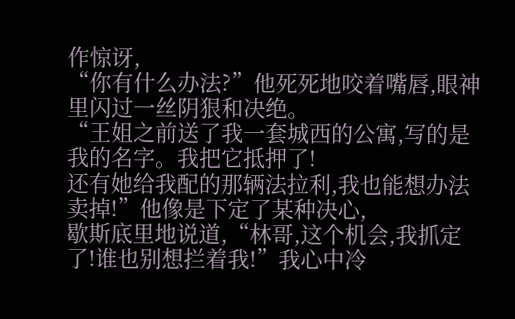作惊讶,
“你有什么办法?”他死死地咬着嘴唇,眼神里闪过一丝阴狠和决绝。
“王姐之前送了我一套城西的公寓,写的是我的名字。我把它抵押了!
还有她给我配的那辆法拉利,我也能想办法卖掉!”他像是下定了某种决心,
歇斯底里地说道,“林哥,这个机会,我抓定了!谁也别想拦着我!”我心中冷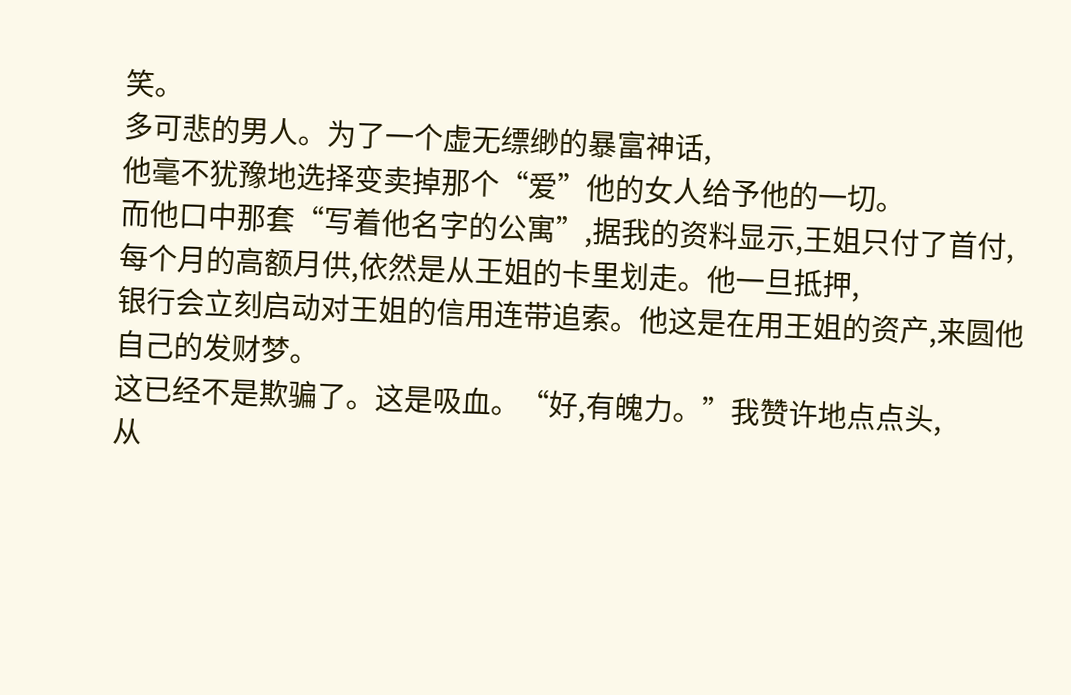笑。
多可悲的男人。为了一个虚无缥缈的暴富神话,
他毫不犹豫地选择变卖掉那个“爱”他的女人给予他的一切。
而他口中那套“写着他名字的公寓”,据我的资料显示,王姐只付了首付,
每个月的高额月供,依然是从王姐的卡里划走。他一旦抵押,
银行会立刻启动对王姐的信用连带追索。他这是在用王姐的资产,来圆他自己的发财梦。
这已经不是欺骗了。这是吸血。“好,有魄力。”我赞许地点点头,
从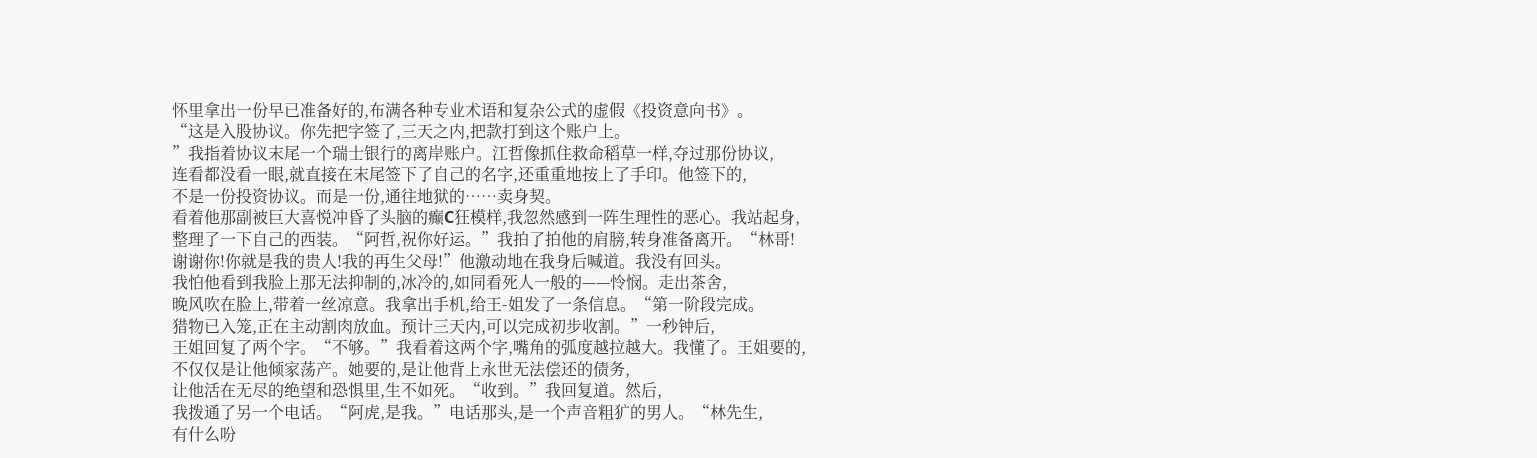怀里拿出一份早已准备好的,布满各种专业术语和复杂公式的虚假《投资意向书》。
“这是入股协议。你先把字签了,三天之内,把款打到这个账户上。
”我指着协议末尾一个瑞士银行的离岸账户。江哲像抓住救命稻草一样,夺过那份协议,
连看都没看一眼,就直接在末尾签下了自己的名字,还重重地按上了手印。他签下的,
不是一份投资协议。而是一份,通往地狱的……卖身契。
看着他那副被巨大喜悦冲昏了头脑的癫C狂模样,我忽然感到一阵生理性的恶心。我站起身,
整理了一下自己的西装。“阿哲,祝你好运。”我拍了拍他的肩膀,转身准备离开。“林哥!
谢谢你!你就是我的贵人!我的再生父母!”他激动地在我身后喊道。我没有回头。
我怕他看到我脸上那无法抑制的,冰冷的,如同看死人一般的——怜悯。走出茶舍,
晚风吹在脸上,带着一丝凉意。我拿出手机,给王-姐发了一条信息。“第一阶段完成。
猎物已入笼,正在主动割肉放血。预计三天内,可以完成初步收割。”一秒钟后,
王姐回复了两个字。“不够。”我看着这两个字,嘴角的弧度越拉越大。我懂了。王姐要的,
不仅仅是让他倾家荡产。她要的,是让他背上永世无法偿还的债务,
让他活在无尽的绝望和恐惧里,生不如死。“收到。”我回复道。然后,
我拨通了另一个电话。“阿虎,是我。”电话那头,是一个声音粗犷的男人。“林先生,
有什么吩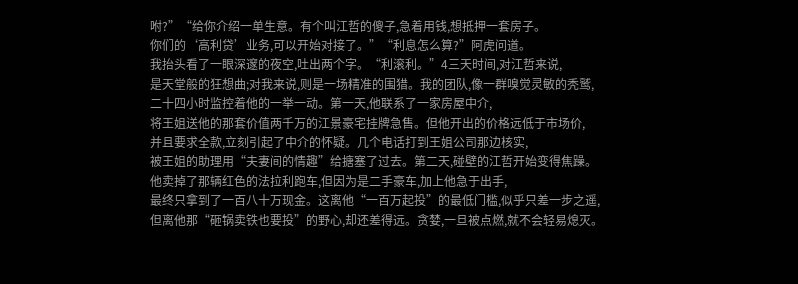咐?”“给你介绍一单生意。有个叫江哲的傻子,急着用钱,想抵押一套房子。
你们的‘高利贷’业务,可以开始对接了。”“利息怎么算?”阿虎问道。
我抬头看了一眼深邃的夜空,吐出两个字。“利滚利。”4三天时间,对江哲来说,
是天堂般的狂想曲;对我来说,则是一场精准的围猎。我的团队,像一群嗅觉灵敏的秃鹫,
二十四小时监控着他的一举一动。第一天,他联系了一家房屋中介,
将王姐送他的那套价值两千万的江景豪宅挂牌急售。但他开出的价格远低于市场价,
并且要求全款,立刻引起了中介的怀疑。几个电话打到王姐公司那边核实,
被王姐的助理用“夫妻间的情趣”给搪塞了过去。第二天,碰壁的江哲开始变得焦躁。
他卖掉了那辆红色的法拉利跑车,但因为是二手豪车,加上他急于出手,
最终只拿到了一百八十万现金。这离他“一百万起投”的最低门槛,似乎只差一步之遥,
但离他那“砸锅卖铁也要投”的野心,却还差得远。贪婪,一旦被点燃,就不会轻易熄灭。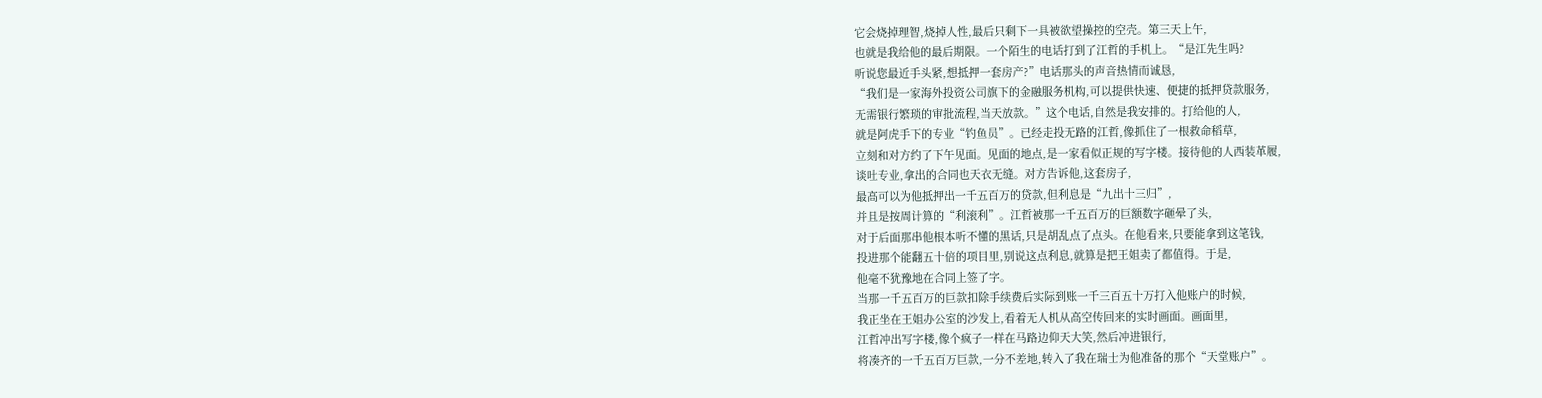它会烧掉理智,烧掉人性,最后只剩下一具被欲望操控的空壳。第三天上午,
也就是我给他的最后期限。一个陌生的电话打到了江哲的手机上。“是江先生吗?
听说您最近手头紧,想抵押一套房产?”电话那头的声音热情而诚恳,
“我们是一家海外投资公司旗下的金融服务机构,可以提供快速、便捷的抵押贷款服务,
无需银行繁琐的审批流程,当天放款。”这个电话,自然是我安排的。打给他的人,
就是阿虎手下的专业“钓鱼员”。已经走投无路的江哲,像抓住了一根救命稻草,
立刻和对方约了下午见面。见面的地点,是一家看似正规的写字楼。接待他的人西装革履,
谈吐专业,拿出的合同也天衣无缝。对方告诉他,这套房子,
最高可以为他抵押出一千五百万的贷款,但利息是“九出十三归”,
并且是按周计算的“利滚利”。江哲被那一千五百万的巨额数字砸晕了头,
对于后面那串他根本听不懂的黑话,只是胡乱点了点头。在他看来,只要能拿到这笔钱,
投进那个能翻五十倍的项目里,别说这点利息,就算是把王姐卖了都值得。于是,
他毫不犹豫地在合同上签了字。
当那一千五百万的巨款扣除手续费后实际到账一千三百五十万打入他账户的时候,
我正坐在王姐办公室的沙发上,看着无人机从高空传回来的实时画面。画面里,
江哲冲出写字楼,像个疯子一样在马路边仰天大笑,然后冲进银行,
将凑齐的一千五百万巨款,一分不差地,转入了我在瑞士为他准备的那个“天堂账户”。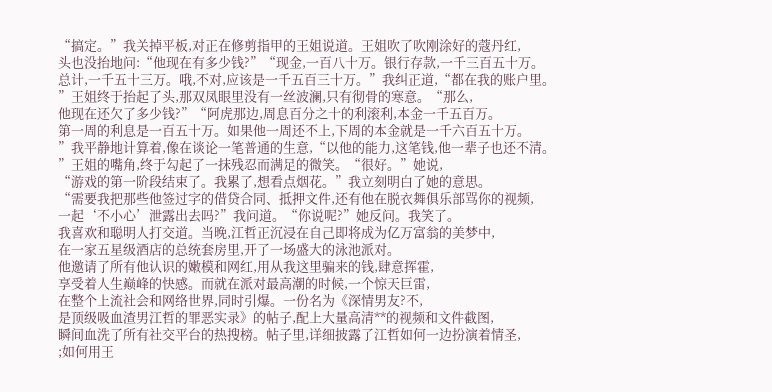“搞定。”我关掉平板,对正在修剪指甲的王姐说道。王姐吹了吹刚涂好的蔻丹红,
头也没抬地问:“他现在有多少钱?”“现金,一百八十万。银行存款,一千三百五十万。
总计,一千五十三万。哦,不对,应该是一千五百三十万。”我纠正道,“都在我的账户里。
”王姐终于抬起了头,那双凤眼里没有一丝波澜,只有彻骨的寒意。“那么,
他现在还欠了多少钱?”“阿虎那边,周息百分之十的利滚利,本金一千五百万。
第一周的利息是一百五十万。如果他一周还不上,下周的本金就是一千六百五十万。
”我平静地计算着,像在谈论一笔普通的生意,“以他的能力,这笔钱,他一辈子也还不清。
”王姐的嘴角,终于勾起了一抹残忍而满足的微笑。“很好。”她说,
“游戏的第一阶段结束了。我累了,想看点烟花。”我立刻明白了她的意思。
“需要我把那些他签过字的借贷合同、抵押文件,还有他在脱衣舞俱乐部骂你的视频,
一起‘不小心’泄露出去吗?”我问道。“你说呢?”她反问。我笑了。
我喜欢和聪明人打交道。当晚,江哲正沉浸在自己即将成为亿万富翁的美梦中,
在一家五星级酒店的总统套房里,开了一场盛大的泳池派对。
他邀请了所有他认识的嫩模和网红,用从我这里骗来的钱,肆意挥霍,
享受着人生巅峰的快感。而就在派对最高潮的时候,一个惊天巨雷,
在整个上流社会和网络世界,同时引爆。一份名为《深情男友?不,
是顶级吸血渣男江哲的罪恶实录》的帖子,配上大量高清**的视频和文件截图,
瞬间血洗了所有社交平台的热搜榜。帖子里,详细披露了江哲如何一边扮演着情圣,
;如何用王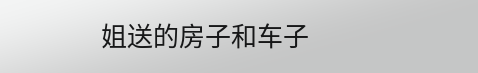姐送的房子和车子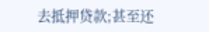去抵押贷款;甚至还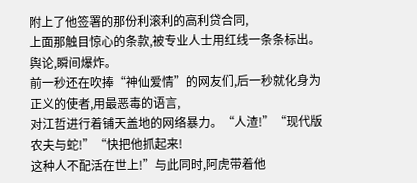附上了他签署的那份利滚利的高利贷合同,
上面那触目惊心的条款,被专业人士用红线一条条标出。舆论,瞬间爆炸。
前一秒还在吹捧“神仙爱情”的网友们,后一秒就化身为正义的使者,用最恶毒的语言,
对江哲进行着铺天盖地的网络暴力。“人渣!”“现代版农夫与蛇!”“快把他抓起来!
这种人不配活在世上!”与此同时,阿虎带着他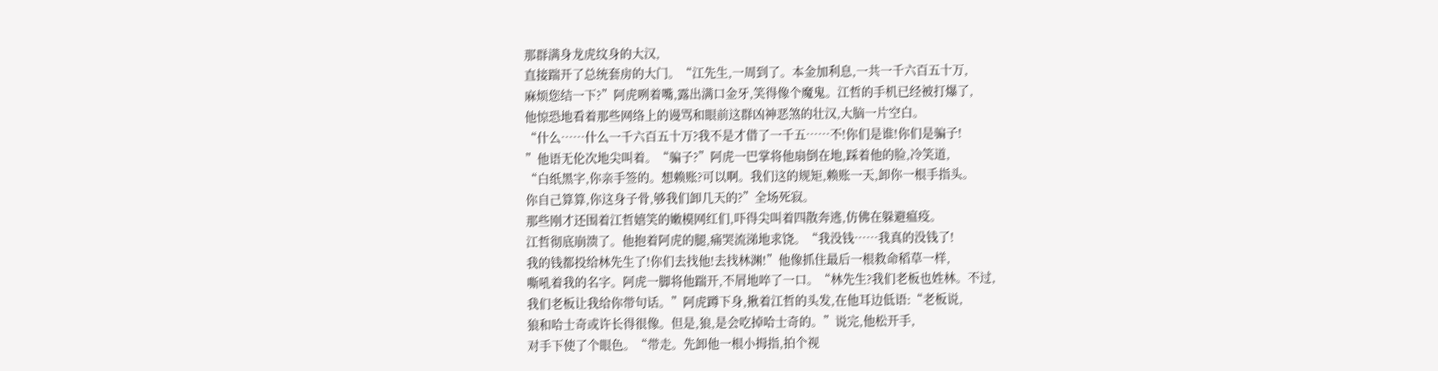那群满身龙虎纹身的大汉,
直接踹开了总统套房的大门。“江先生,一周到了。本金加利息,一共一千六百五十万,
麻烦您结一下?”阿虎咧着嘴,露出满口金牙,笑得像个魔鬼。江哲的手机已经被打爆了,
他惊恐地看着那些网络上的谩骂和眼前这群凶神恶煞的壮汉,大脑一片空白。
“什么……什么一千六百五十万?我不是才借了一千五……不!你们是谁!你们是骗子!
”他语无伦次地尖叫着。“骗子?”阿虎一巴掌将他扇倒在地,踩着他的脸,冷笑道,
“白纸黑字,你亲手签的。想赖账?可以啊。我们这的规矩,赖账一天,卸你一根手指头。
你自己算算,你这身子骨,够我们卸几天的?”全场死寂。
那些刚才还围着江哲嬉笑的嫩模网红们,吓得尖叫着四散奔逃,仿佛在躲避瘟疫。
江哲彻底崩溃了。他抱着阿虎的腿,痛哭流涕地求饶。“我没钱……我真的没钱了!
我的钱都投给林先生了!你们去找他!去找林渊!”他像抓住最后一根救命稻草一样,
嘶吼着我的名字。阿虎一脚将他踹开,不屑地啐了一口。“林先生?我们老板也姓林。不过,
我们老板让我给你带句话。”阿虎蹲下身,揪着江哲的头发,在他耳边低语:“老板说,
狼和哈士奇或许长得很像。但是,狼,是会吃掉哈士奇的。”说完,他松开手,
对手下使了个眼色。“带走。先卸他一根小拇指,拍个视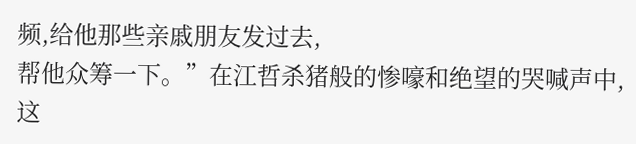频,给他那些亲戚朋友发过去,
帮他众筹一下。”在江哲杀猪般的惨嚎和绝望的哭喊声中,这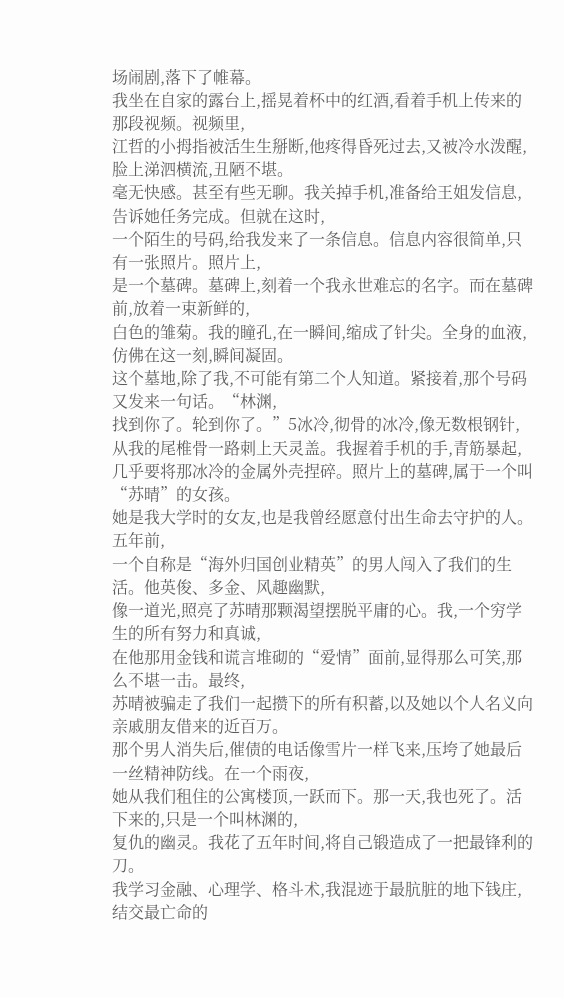场闹剧,落下了帷幕。
我坐在自家的露台上,摇晃着杯中的红酒,看着手机上传来的那段视频。视频里,
江哲的小拇指被活生生掰断,他疼得昏死过去,又被冷水泼醒,脸上涕泗横流,丑陋不堪。
毫无快感。甚至有些无聊。我关掉手机,准备给王姐发信息,告诉她任务完成。但就在这时,
一个陌生的号码,给我发来了一条信息。信息内容很简单,只有一张照片。照片上,
是一个墓碑。墓碑上,刻着一个我永世难忘的名字。而在墓碑前,放着一束新鲜的,
白色的雏菊。我的瞳孔,在一瞬间,缩成了针尖。全身的血液,仿佛在这一刻,瞬间凝固。
这个墓地,除了我,不可能有第二个人知道。紧接着,那个号码又发来一句话。“林渊,
找到你了。轮到你了。”5冰冷,彻骨的冰冷,像无数根钢针,
从我的尾椎骨一路刺上天灵盖。我握着手机的手,青筋暴起,
几乎要将那冰冷的金属外壳捏碎。照片上的墓碑,属于一个叫“苏晴”的女孩。
她是我大学时的女友,也是我曾经愿意付出生命去守护的人。五年前,
一个自称是“海外归国创业精英”的男人闯入了我们的生活。他英俊、多金、风趣幽默,
像一道光,照亮了苏晴那颗渴望摆脱平庸的心。我,一个穷学生的所有努力和真诚,
在他那用金钱和谎言堆砌的“爱情”面前,显得那么可笑,那么不堪一击。最终,
苏晴被骗走了我们一起攒下的所有积蓄,以及她以个人名义向亲戚朋友借来的近百万。
那个男人消失后,催债的电话像雪片一样飞来,压垮了她最后一丝精神防线。在一个雨夜,
她从我们租住的公寓楼顶,一跃而下。那一天,我也死了。活下来的,只是一个叫林渊的,
复仇的幽灵。我花了五年时间,将自己锻造成了一把最锋利的刀。
我学习金融、心理学、格斗术,我混迹于最肮脏的地下钱庄,结交最亡命的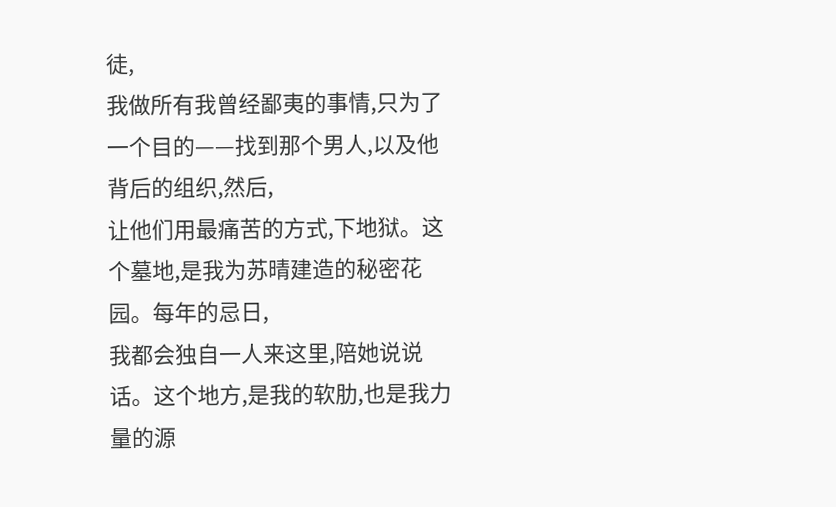徒,
我做所有我曾经鄙夷的事情,只为了一个目的——找到那个男人,以及他背后的组织,然后,
让他们用最痛苦的方式,下地狱。这个墓地,是我为苏晴建造的秘密花园。每年的忌日,
我都会独自一人来这里,陪她说说话。这个地方,是我的软肋,也是我力量的源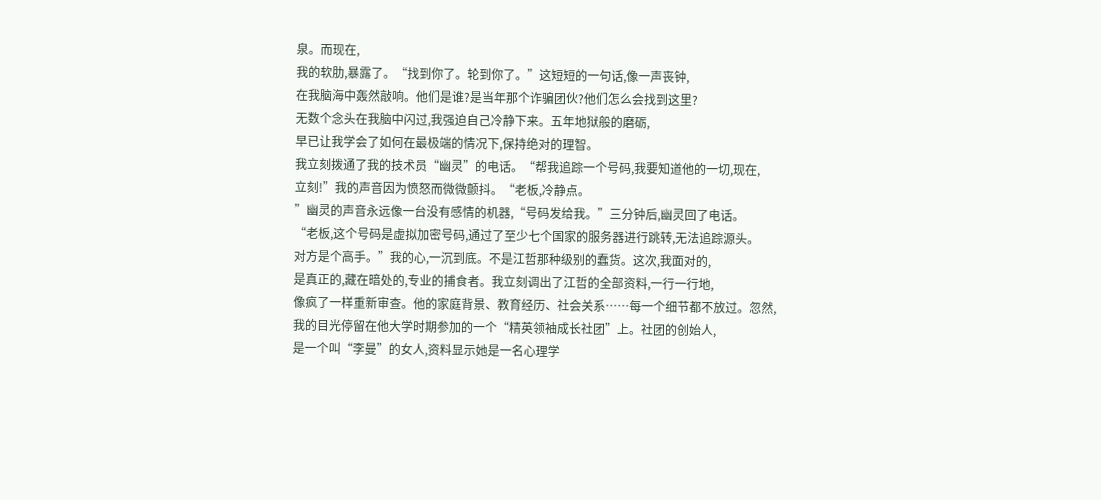泉。而现在,
我的软肋,暴露了。“找到你了。轮到你了。”这短短的一句话,像一声丧钟,
在我脑海中轰然敲响。他们是谁?是当年那个诈骗团伙?他们怎么会找到这里?
无数个念头在我脑中闪过,我强迫自己冷静下来。五年地狱般的磨砺,
早已让我学会了如何在最极端的情况下,保持绝对的理智。
我立刻拨通了我的技术员“幽灵”的电话。“帮我追踪一个号码,我要知道他的一切,现在,
立刻!”我的声音因为愤怒而微微颤抖。“老板,冷静点。
”幽灵的声音永远像一台没有感情的机器,“号码发给我。”三分钟后,幽灵回了电话。
“老板,这个号码是虚拟加密号码,通过了至少七个国家的服务器进行跳转,无法追踪源头。
对方是个高手。”我的心,一沉到底。不是江哲那种级别的蠢货。这次,我面对的,
是真正的,藏在暗处的,专业的捕食者。我立刻调出了江哲的全部资料,一行一行地,
像疯了一样重新审查。他的家庭背景、教育经历、社会关系……每一个细节都不放过。忽然,
我的目光停留在他大学时期参加的一个“精英领袖成长社团”上。社团的创始人,
是一个叫“李曼”的女人,资料显示她是一名心理学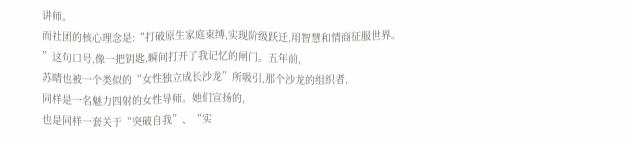讲师。
而社团的核心理念是:“打破原生家庭束缚,实现阶级跃迁,用智慧和情商征服世界。
”这句口号,像一把钥匙,瞬间打开了我记忆的闸门。五年前,
苏晴也被一个类似的“女性独立成长沙龙”所吸引,那个沙龙的组织者,
同样是一名魅力四射的女性导师。她们宣扬的,
也是同样一套关于“突破自我”、“实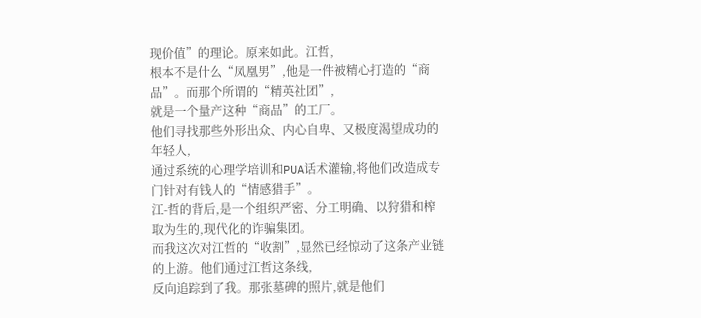现价值”的理论。原来如此。江哲,
根本不是什么“凤凰男”,他是一件被精心打造的“商品”。而那个所谓的“精英社团”,
就是一个量产这种“商品”的工厂。
他们寻找那些外形出众、内心自卑、又极度渴望成功的年轻人,
通过系统的心理学培训和PUA话术灌输,将他们改造成专门针对有钱人的“情感猎手”。
江-哲的背后,是一个组织严密、分工明确、以狩猎和榨取为生的,现代化的诈骗集团。
而我这次对江哲的“收割”,显然已经惊动了这条产业链的上游。他们通过江哲这条线,
反向追踪到了我。那张墓碑的照片,就是他们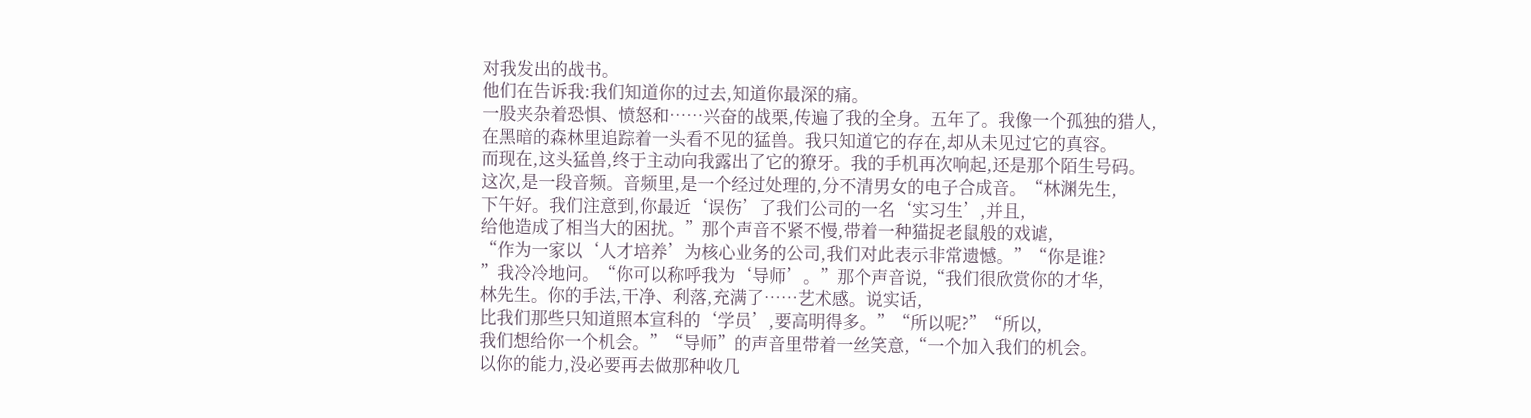对我发出的战书。
他们在告诉我:我们知道你的过去,知道你最深的痛。
一股夹杂着恐惧、愤怒和……兴奋的战栗,传遍了我的全身。五年了。我像一个孤独的猎人,
在黑暗的森林里追踪着一头看不见的猛兽。我只知道它的存在,却从未见过它的真容。
而现在,这头猛兽,终于主动向我露出了它的獠牙。我的手机再次响起,还是那个陌生号码。
这次,是一段音频。音频里,是一个经过处理的,分不清男女的电子合成音。“林渊先生,
下午好。我们注意到,你最近‘误伤’了我们公司的一名‘实习生’,并且,
给他造成了相当大的困扰。”那个声音不紧不慢,带着一种猫捉老鼠般的戏谑,
“作为一家以‘人才培养’为核心业务的公司,我们对此表示非常遗憾。”“你是谁?
”我冷冷地问。“你可以称呼我为‘导师’。”那个声音说,“我们很欣赏你的才华,
林先生。你的手法,干净、利落,充满了……艺术感。说实话,
比我们那些只知道照本宣科的‘学员’,要高明得多。”“所以呢?”“所以,
我们想给你一个机会。”“导师”的声音里带着一丝笑意,“一个加入我们的机会。
以你的能力,没必要再去做那种收几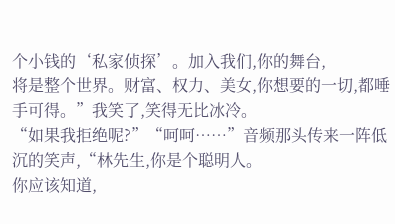个小钱的‘私家侦探’。加入我们,你的舞台,
将是整个世界。财富、权力、美女,你想要的一切,都唾手可得。”我笑了,笑得无比冰冷。
“如果我拒绝呢?”“呵呵……”音频那头传来一阵低沉的笑声,“林先生,你是个聪明人。
你应该知道,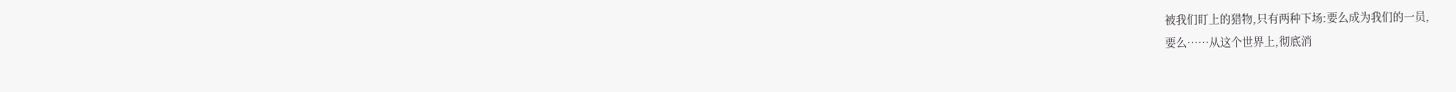被我们盯上的猎物,只有两种下场:要么成为我们的一员,
要么……从这个世界上,彻底消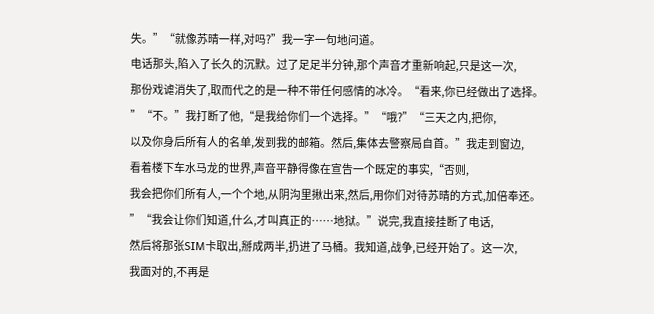失。”“就像苏晴一样,对吗?”我一字一句地问道。
电话那头,陷入了长久的沉默。过了足足半分钟,那个声音才重新响起,只是这一次,
那份戏谑消失了,取而代之的是一种不带任何感情的冰冷。“看来,你已经做出了选择。
”“不。”我打断了他,“是我给你们一个选择。”“哦?”“三天之内,把你,
以及你身后所有人的名单,发到我的邮箱。然后,集体去警察局自首。”我走到窗边,
看着楼下车水马龙的世界,声音平静得像在宣告一个既定的事实,“否则,
我会把你们所有人,一个个地,从阴沟里揪出来,然后,用你们对待苏晴的方式,加倍奉还。
”“我会让你们知道,什么,才叫真正的……地狱。”说完,我直接挂断了电话,
然后将那张SIM卡取出,掰成两半,扔进了马桶。我知道,战争,已经开始了。这一次,
我面对的,不再是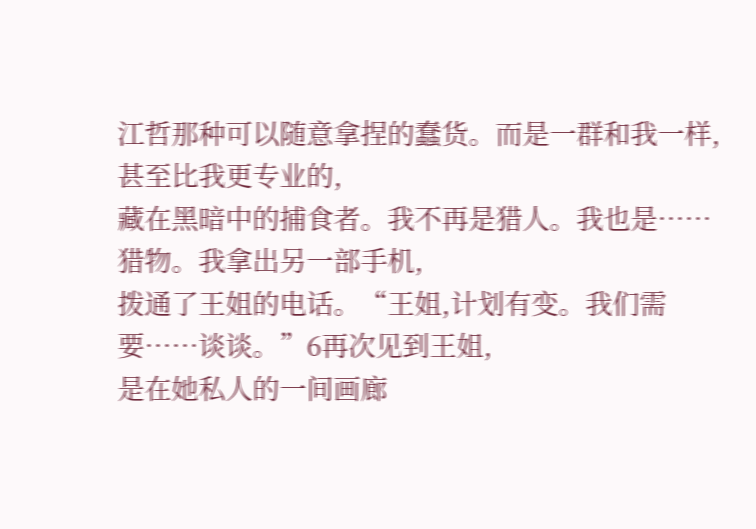江哲那种可以随意拿捏的蠢货。而是一群和我一样,甚至比我更专业的,
藏在黑暗中的捕食者。我不再是猎人。我也是……猎物。我拿出另一部手机,
拨通了王姐的电话。“王姐,计划有变。我们需要……谈谈。”6再次见到王姐,
是在她私人的一间画廊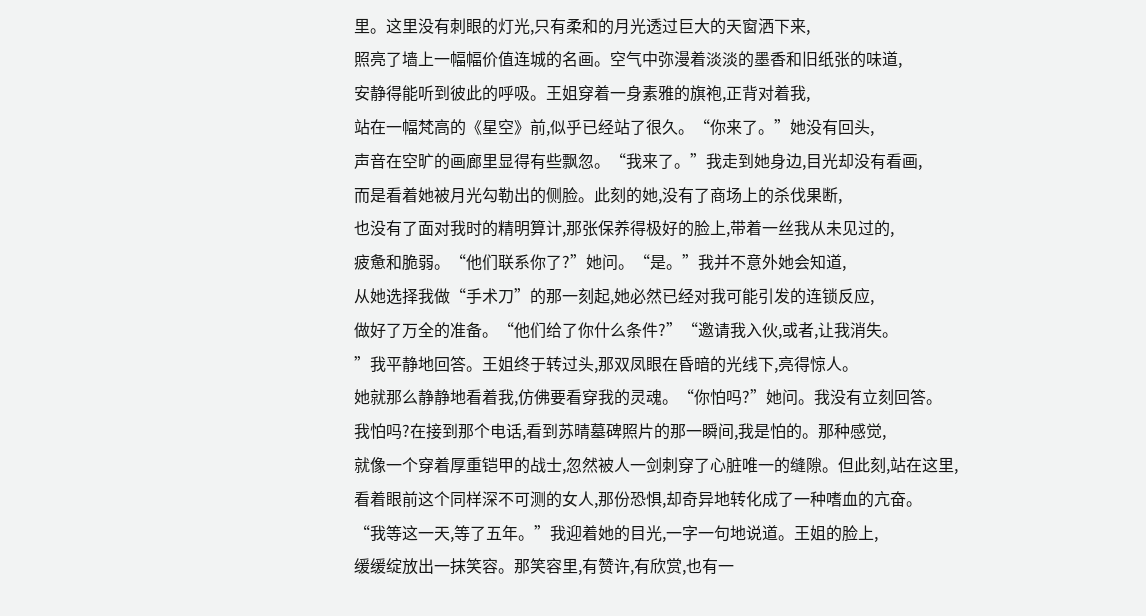里。这里没有刺眼的灯光,只有柔和的月光透过巨大的天窗洒下来,
照亮了墙上一幅幅价值连城的名画。空气中弥漫着淡淡的墨香和旧纸张的味道,
安静得能听到彼此的呼吸。王姐穿着一身素雅的旗袍,正背对着我,
站在一幅梵高的《星空》前,似乎已经站了很久。“你来了。”她没有回头,
声音在空旷的画廊里显得有些飘忽。“我来了。”我走到她身边,目光却没有看画,
而是看着她被月光勾勒出的侧脸。此刻的她,没有了商场上的杀伐果断,
也没有了面对我时的精明算计,那张保养得极好的脸上,带着一丝我从未见过的,
疲惫和脆弱。“他们联系你了?”她问。“是。”我并不意外她会知道,
从她选择我做“手术刀”的那一刻起,她必然已经对我可能引发的连锁反应,
做好了万全的准备。“他们给了你什么条件?”“邀请我入伙,或者,让我消失。
”我平静地回答。王姐终于转过头,那双凤眼在昏暗的光线下,亮得惊人。
她就那么静静地看着我,仿佛要看穿我的灵魂。“你怕吗?”她问。我没有立刻回答。
我怕吗?在接到那个电话,看到苏晴墓碑照片的那一瞬间,我是怕的。那种感觉,
就像一个穿着厚重铠甲的战士,忽然被人一剑刺穿了心脏唯一的缝隙。但此刻,站在这里,
看着眼前这个同样深不可测的女人,那份恐惧,却奇异地转化成了一种嗜血的亢奋。
“我等这一天,等了五年。”我迎着她的目光,一字一句地说道。王姐的脸上,
缓缓绽放出一抹笑容。那笑容里,有赞许,有欣赏,也有一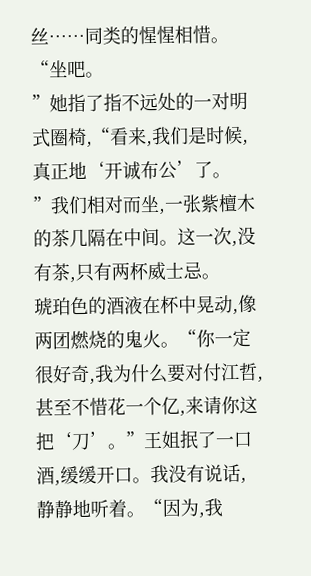丝……同类的惺惺相惜。“坐吧。
”她指了指不远处的一对明式圈椅,“看来,我们是时候,真正地‘开诚布公’了。
”我们相对而坐,一张紫檀木的茶几隔在中间。这一次,没有茶,只有两杯威士忌。
琥珀色的酒液在杯中晃动,像两团燃烧的鬼火。“你一定很好奇,我为什么要对付江哲,
甚至不惜花一个亿,来请你这把‘刀’。”王姐抿了一口酒,缓缓开口。我没有说话,
静静地听着。“因为,我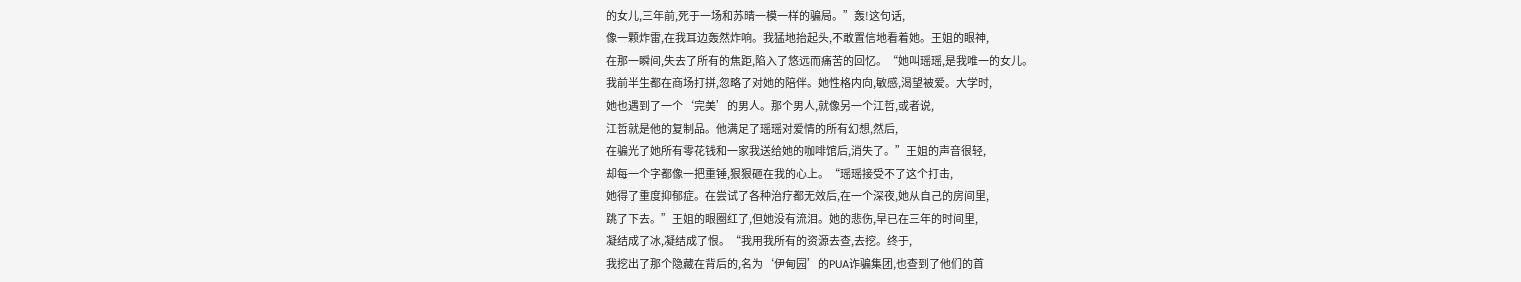的女儿,三年前,死于一场和苏晴一模一样的骗局。”轰!这句话,
像一颗炸雷,在我耳边轰然炸响。我猛地抬起头,不敢置信地看着她。王姐的眼神,
在那一瞬间,失去了所有的焦距,陷入了悠远而痛苦的回忆。“她叫瑶瑶,是我唯一的女儿。
我前半生都在商场打拼,忽略了对她的陪伴。她性格内向,敏感,渴望被爱。大学时,
她也遇到了一个‘完美’的男人。那个男人,就像另一个江哲,或者说,
江哲就是他的复制品。他满足了瑶瑶对爱情的所有幻想,然后,
在骗光了她所有零花钱和一家我送给她的咖啡馆后,消失了。”王姐的声音很轻,
却每一个字都像一把重锤,狠狠砸在我的心上。“瑶瑶接受不了这个打击,
她得了重度抑郁症。在尝试了各种治疗都无效后,在一个深夜,她从自己的房间里,
跳了下去。”王姐的眼圈红了,但她没有流泪。她的悲伤,早已在三年的时间里,
凝结成了冰,凝结成了恨。“我用我所有的资源去查,去挖。终于,
我挖出了那个隐藏在背后的,名为‘伊甸园’的PUA诈骗集团,也查到了他们的首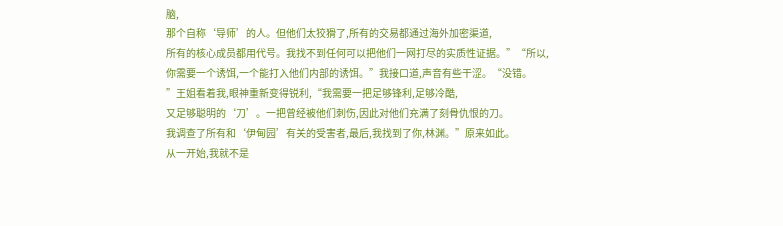脑,
那个自称‘导师’的人。但他们太狡猾了,所有的交易都通过海外加密渠道,
所有的核心成员都用代号。我找不到任何可以把他们一网打尽的实质性证据。”“所以,
你需要一个诱饵,一个能打入他们内部的诱饵。”我接口道,声音有些干涩。“没错。
”王姐看着我,眼神重新变得锐利,“我需要一把足够锋利,足够冷酷,
又足够聪明的‘刀’。一把曾经被他们刺伤,因此对他们充满了刻骨仇恨的刀。
我调查了所有和‘伊甸园’有关的受害者,最后,我找到了你,林渊。”原来如此。
从一开始,我就不是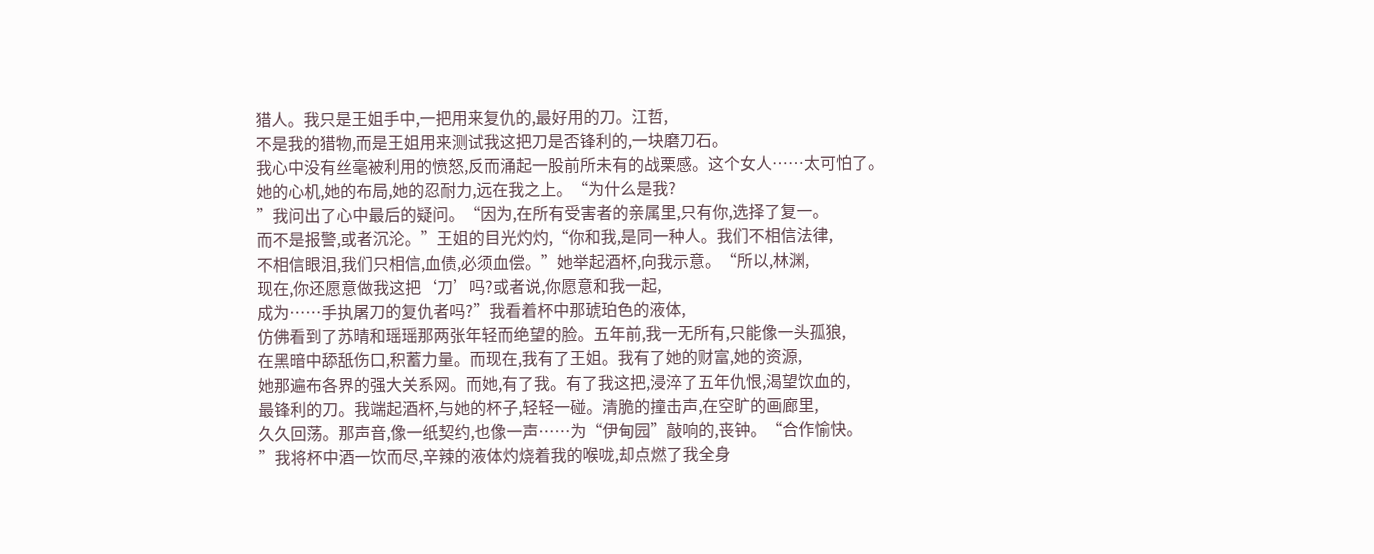猎人。我只是王姐手中,一把用来复仇的,最好用的刀。江哲,
不是我的猎物,而是王姐用来测试我这把刀是否锋利的,一块磨刀石。
我心中没有丝毫被利用的愤怒,反而涌起一股前所未有的战栗感。这个女人……太可怕了。
她的心机,她的布局,她的忍耐力,远在我之上。“为什么是我?
”我问出了心中最后的疑问。“因为,在所有受害者的亲属里,只有你,选择了复一。
而不是报警,或者沉沦。”王姐的目光灼灼,“你和我,是同一种人。我们不相信法律,
不相信眼泪,我们只相信,血债,必须血偿。”她举起酒杯,向我示意。“所以,林渊,
现在,你还愿意做我这把‘刀’吗?或者说,你愿意和我一起,
成为……手执屠刀的复仇者吗?”我看着杯中那琥珀色的液体,
仿佛看到了苏晴和瑶瑶那两张年轻而绝望的脸。五年前,我一无所有,只能像一头孤狼,
在黑暗中舔舐伤口,积蓄力量。而现在,我有了王姐。我有了她的财富,她的资源,
她那遍布各界的强大关系网。而她,有了我。有了我这把,浸淬了五年仇恨,渴望饮血的,
最锋利的刀。我端起酒杯,与她的杯子,轻轻一碰。清脆的撞击声,在空旷的画廊里,
久久回荡。那声音,像一纸契约,也像一声……为“伊甸园”敲响的,丧钟。“合作愉快。
”我将杯中酒一饮而尽,辛辣的液体灼烧着我的喉咙,却点燃了我全身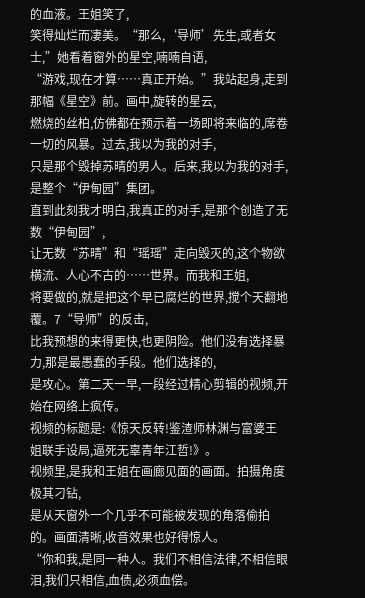的血液。王姐笑了,
笑得灿烂而凄美。“那么,‘导师’先生,或者女士,”她看着窗外的星空,喃喃自语,
“游戏,现在才算……真正开始。”我站起身,走到那幅《星空》前。画中,旋转的星云,
燃烧的丝柏,仿佛都在预示着一场即将来临的,席卷一切的风暴。过去,我以为我的对手,
只是那个毁掉苏晴的男人。后来,我以为我的对手,是整个“伊甸园”集团。
直到此刻我才明白,我真正的对手,是那个创造了无数“伊甸园”,
让无数“苏晴”和“瑶瑶”走向毁灭的,这个物欲横流、人心不古的……世界。而我和王姐,
将要做的,就是把这个早已腐烂的世界,搅个天翻地覆。7“导师”的反击,
比我预想的来得更快,也更阴险。他们没有选择暴力,那是最愚蠢的手段。他们选择的,
是攻心。第二天一早,一段经过精心剪辑的视频,开始在网络上疯传。
视频的标题是:《惊天反转!鉴渣师林渊与富婆王姐联手设局,逼死无辜青年江哲!》。
视频里,是我和王姐在画廊见面的画面。拍摄角度极其刁钻,
是从天窗外一个几乎不可能被发现的角落偷拍的。画面清晰,收音效果也好得惊人。
“你和我,是同一种人。我们不相信法律,不相信眼泪,我们只相信,血债,必须血偿。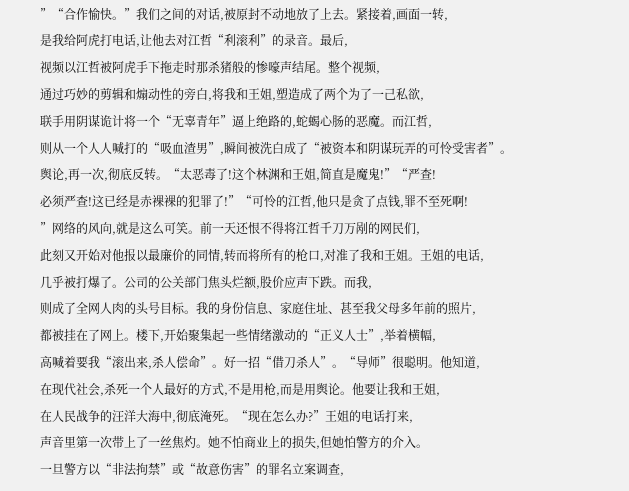”“合作愉快。”我们之间的对话,被原封不动地放了上去。紧接着,画面一转,
是我给阿虎打电话,让他去对江哲“利滚利”的录音。最后,
视频以江哲被阿虎手下拖走时那杀猪般的惨嚎声结尾。整个视频,
通过巧妙的剪辑和煽动性的旁白,将我和王姐,塑造成了两个为了一己私欲,
联手用阴谋诡计将一个“无辜青年”逼上绝路的,蛇蝎心肠的恶魔。而江哲,
则从一个人人喊打的“吸血渣男”,瞬间被洗白成了“被资本和阴谋玩弄的可怜受害者”。
舆论,再一次,彻底反转。“太恶毒了!这个林渊和王姐,简直是魔鬼!”“严查!
必须严查!这已经是赤裸裸的犯罪了!”“可怜的江哲,他只是贪了点钱,罪不至死啊!
”网络的风向,就是这么可笑。前一天还恨不得将江哲千刀万剐的网民们,
此刻又开始对他报以最廉价的同情,转而将所有的枪口,对准了我和王姐。王姐的电话,
几乎被打爆了。公司的公关部门焦头烂额,股价应声下跌。而我,
则成了全网人肉的头号目标。我的身份信息、家庭住址、甚至我父母多年前的照片,
都被挂在了网上。楼下,开始聚集起一些情绪激动的“正义人士”,举着横幅,
高喊着要我“滚出来,杀人偿命”。好一招“借刀杀人”。“导师”很聪明。他知道,
在现代社会,杀死一个人最好的方式,不是用枪,而是用舆论。他要让我和王姐,
在人民战争的汪洋大海中,彻底淹死。“现在怎么办?”王姐的电话打来,
声音里第一次带上了一丝焦灼。她不怕商业上的损失,但她怕警方的介入。
一旦警方以“非法拘禁”或“故意伤害”的罪名立案调查,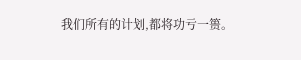我们所有的计划,都将功亏一篑。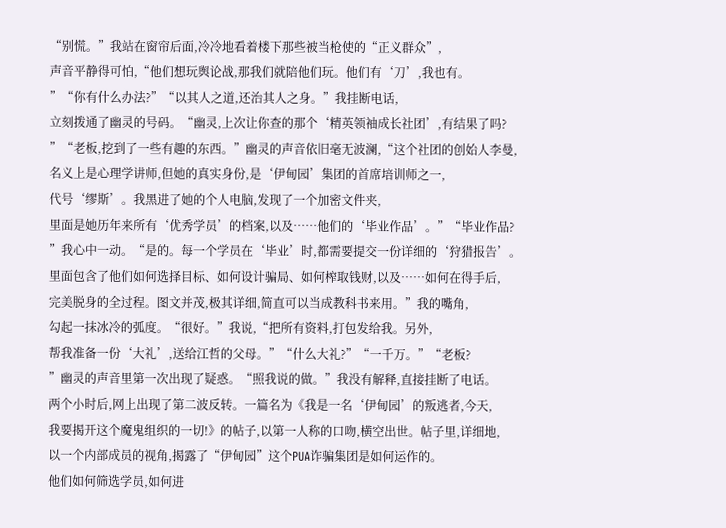“别慌。”我站在窗帘后面,冷冷地看着楼下那些被当枪使的“正义群众”,
声音平静得可怕,“他们想玩舆论战,那我们就陪他们玩。他们有‘刀’,我也有。
”“你有什么办法?”“以其人之道,还治其人之身。”我挂断电话,
立刻拨通了幽灵的号码。“幽灵,上次让你查的那个‘精英领袖成长社团’,有结果了吗?
”“老板,挖到了一些有趣的东西。”幽灵的声音依旧毫无波澜,“这个社团的创始人李曼,
名义上是心理学讲师,但她的真实身份,是‘伊甸园’集团的首席培训师之一,
代号‘缪斯’。我黑进了她的个人电脑,发现了一个加密文件夹,
里面是她历年来所有‘优秀学员’的档案,以及……他们的‘毕业作品’。”“毕业作品?
”我心中一动。“是的。每一个学员在‘毕业’时,都需要提交一份详细的‘狩猎报告’。
里面包含了他们如何选择目标、如何设计骗局、如何榨取钱财,以及……如何在得手后,
完美脱身的全过程。图文并茂,极其详细,简直可以当成教科书来用。”我的嘴角,
勾起一抹冰冷的弧度。“很好。”我说,“把所有资料,打包发给我。另外,
帮我准备一份‘大礼’,送给江哲的父母。”“什么大礼?”“一千万。”“老板?
”幽灵的声音里第一次出现了疑惑。“照我说的做。”我没有解释,直接挂断了电话。
两个小时后,网上出现了第二波反转。一篇名为《我是一名‘伊甸园’的叛逃者,今天,
我要揭开这个魔鬼组织的一切!》的帖子,以第一人称的口吻,横空出世。帖子里,详细地,
以一个内部成员的视角,揭露了“伊甸园”这个PUA诈骗集团是如何运作的。
他们如何筛选学员,如何进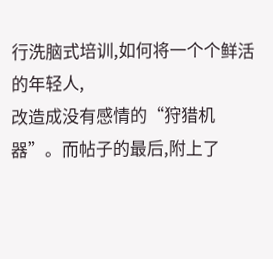行洗脑式培训,如何将一个个鲜活的年轻人,
改造成没有感情的“狩猎机器”。而帖子的最后,附上了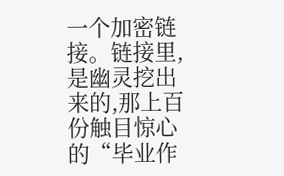一个加密链接。链接里,
是幽灵挖出来的,那上百份触目惊心的“毕业作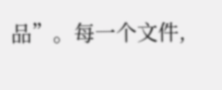品”。每一个文件,